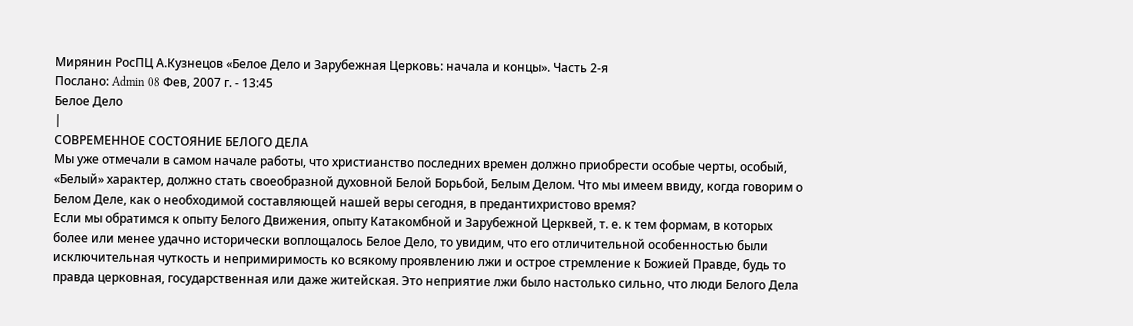Мирянин РосПЦ А.Кузнецов «Белое Дело и Зарубежная Церковь: начала и концы». Часть 2-я
Послано: Admin 08 Фев, 2007 г. - 13:45
Белое Дело
|
СОВРЕМЕННОЕ СОСТОЯНИЕ БЕЛОГО ДЕЛА
Мы уже отмечали в самом начале работы, что христианство последних времен должно приобрести особые черты, особый, «Белый» характер, должно стать своеобразной духовной Белой Борьбой, Белым Делом. Что мы имеем ввиду, когда говорим о Белом Деле, как о необходимой составляющей нашей веры сегодня, в предантихристово время?
Если мы обратимся к опыту Белого Движения, опыту Катакомбной и Зарубежной Церквей, т. е. к тем формам, в которых более или менее удачно исторически воплощалось Белое Дело, то увидим, что его отличительной особенностью были исключительная чуткость и непримиримость ко всякому проявлению лжи и острое стремление к Божией Правде, будь то правда церковная, государственная или даже житейская. Это неприятие лжи было настолько сильно, что люди Белого Дела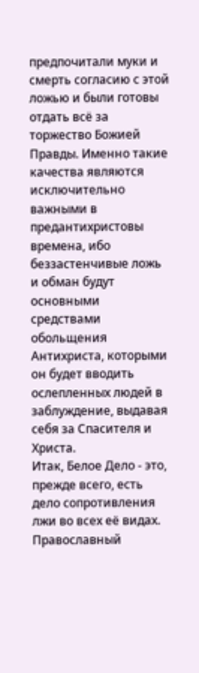предпочитали муки и смерть согласию с этой ложью и были готовы отдать всё за торжество Божией Правды. Именно такие качества являются исключительно важными в предантихристовы времена, ибо беззастенчивые ложь и обман будут основными средствами обольщения Антихриста, которыми он будет вводить ослепленных людей в заблуждение, выдавая себя за Спасителя и Христа.
Итак, Белое Дело - это, прежде всего, есть дело сопротивления лжи во всех её видах. Православный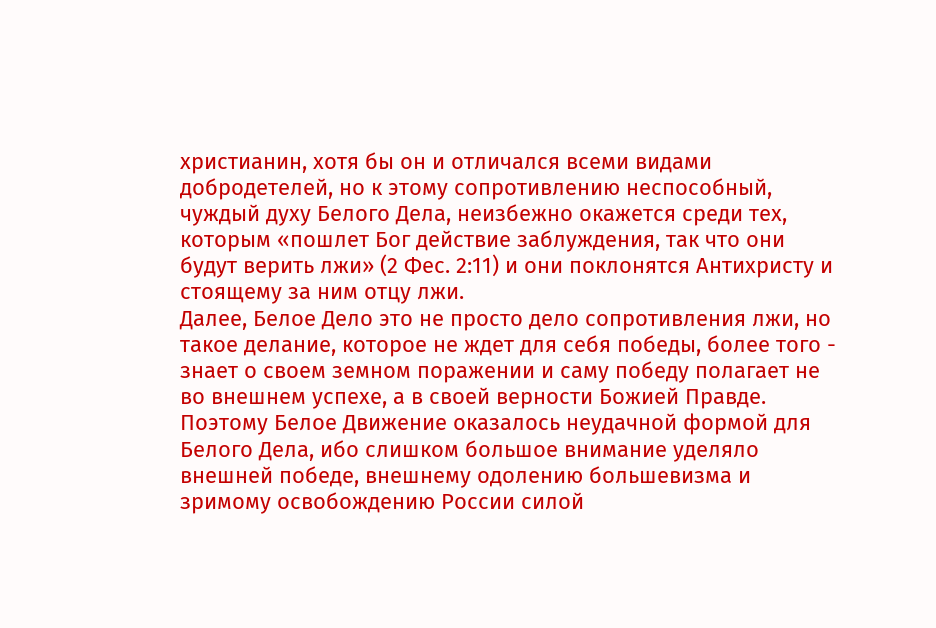христианин, хотя бы он и отличался всеми видами добродетелей, но к этому сопротивлению неспособный, чуждый духу Белого Дела, неизбежно окажется среди тех, которым «пошлет Бог действие заблуждения, так что они будут верить лжи» (2 Фес. 2:11) и они поклонятся Антихристу и стоящему за ним отцу лжи.
Далее, Белое Дело это не просто дело сопротивления лжи, но такое делание, которое не ждет для себя победы, более того - знает о своем земном поражении и саму победу полагает не во внешнем успехе, а в своей верности Божией Правде. Поэтому Белое Движение оказалось неудачной формой для Белого Дела, ибо слишком большое внимание уделяло внешней победе, внешнему одолению большевизма и зримому освобождению России силой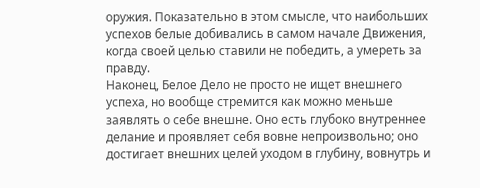оружия. Показательно в этом смысле, что наибольших успехов белые добивались в самом начале Движения, когда своей целью ставили не победить, а умереть за правду.
Наконец, Белое Дело не просто не ищет внешнего успеха, но вообще стремится как можно меньше заявлять о себе внешне. Оно есть глубоко внутреннее делание и проявляет себя вовне непроизвольно; оно достигает внешних целей уходом в глубину, вовнутрь и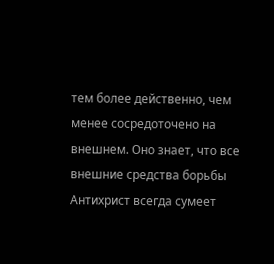тем более действенно, чем менее сосредоточено на внешнем. Оно знает, что все внешние средства борьбы Антихрист всегда сумеет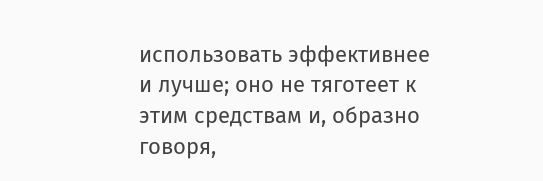использовать эффективнее и лучше; оно не тяготеет к этим средствам и, образно говоря,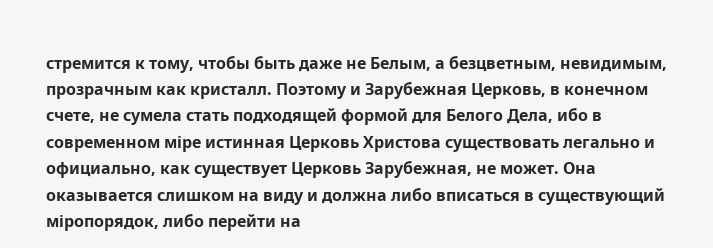стремится к тому, чтобы быть даже не Белым, а безцветным, невидимым, прозрачным как кристалл. Поэтому и Зарубежная Церковь, в конечном счете, не сумела стать подходящей формой для Белого Дела, ибо в современном мiре истинная Церковь Христова существовать легально и официально, как существует Церковь Зарубежная, не может. Она оказывается слишком на виду и должна либо вписаться в существующий мiропорядок, либо перейти на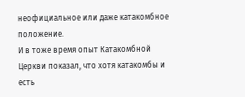неофициальное или даже катакомбное положение.
И в тоже время опыт Катакомбной Церкви показал, что хотя катакомбы и есть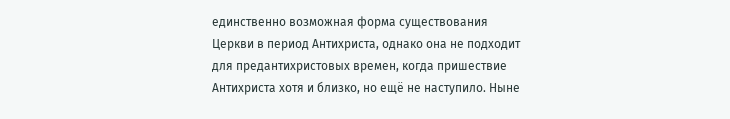единственно возможная форма существования Церкви в период Антихриста, однако она не подходит для предантихристовых времен, когда пришествие Антихриста хотя и близко, но ещё не наступило. Ныне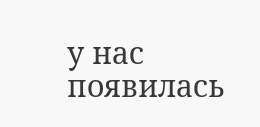у нас появилась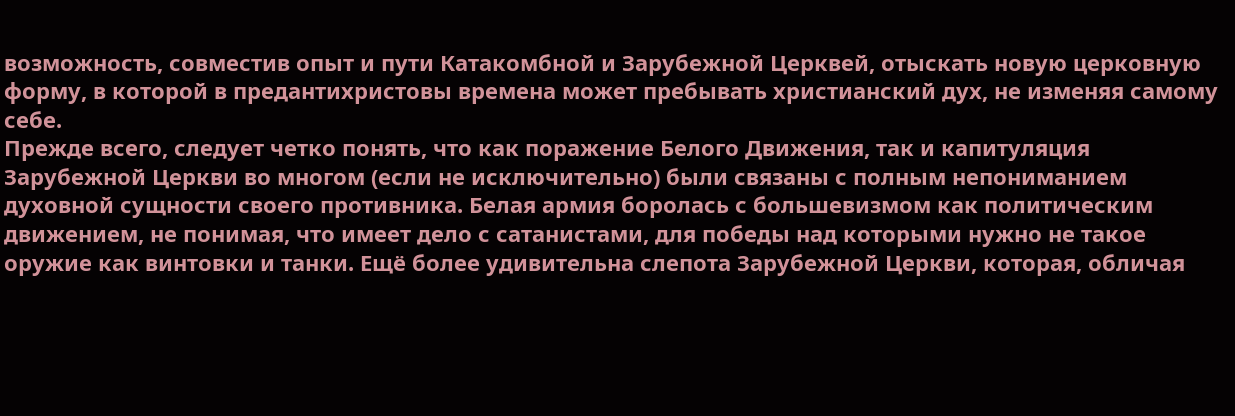возможность, совместив опыт и пути Катакомбной и Зарубежной Церквей, отыскать новую церковную форму, в которой в предантихристовы времена может пребывать христианский дух, не изменяя самому себе.
Прежде всего, следует четко понять, что как поражение Белого Движения, так и капитуляция Зарубежной Церкви во многом (если не исключительно) были связаны с полным непониманием духовной сущности своего противника. Белая армия боролась с большевизмом как политическим движением, не понимая, что имеет дело с сатанистами, для победы над которыми нужно не такое оружие как винтовки и танки. Ещё более удивительна слепота Зарубежной Церкви, которая, обличая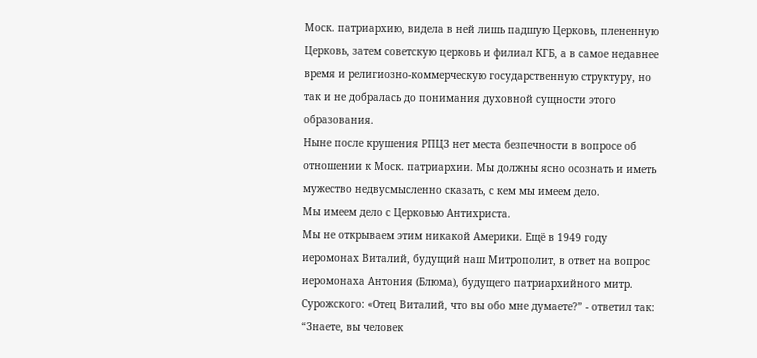Моск. патриархию, видела в ней лишь падшую Церковь, плененную Церковь, затем советскую церковь и филиал КГБ, а в самое недавнее время и религиозно-коммерческую государственную структуру, но так и не добралась до понимания духовной сущности этого образования.
Ныне после крушения РПЦЗ нет места безпечности в вопросе об отношении к Моск. патриархии. Мы должны ясно осознать и иметь мужество недвусмысленно сказать, с кем мы имеем дело.
Мы имеем дело с Церковью Антихриста.
Мы не открываем этим никакой Америки. Ещё в 1949 году иеромонах Виталий, будущий наш Митрополит, в ответ на вопрос иеромонаха Антония (Блюма), будущего патриархийного митр. Сурожского: «Отец Виталий, что вы обо мне думаете?” - ответил так: “Знаете, вы человек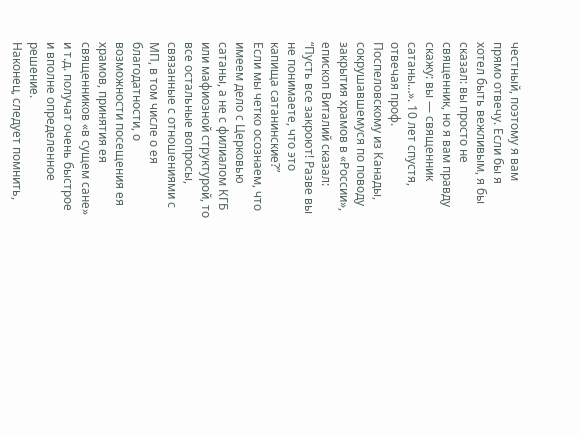честный, поэтому я вам прямо отвечу. Если бы я хотел быть вежливым, я бы сказал: вы просто не священник, но я вам правду скажу: вы — священник сатаны…». 10 лет спустя, отвечая проф. Поспеловскому из Канады, сокрушавшемуся по поводу закрытия храмов в «России», епископ Виталий сказал: “Пусть все закроют! Разве вы не понимаете, что это капища сатанинские?”
Если мы четко осознаем, что имеем дело с Церковью сатаны, а не с филиалом КГБ или мафиозной структурой, то все остальные вопросы, связанные с отношениями с МП, в том числе о ея благодатности, о возможности посещения ея храмов, принятия ея священников «в сущем сане» и т.д. получат очень быстрое и вполне определенное решение.
Наконец, следует помнить,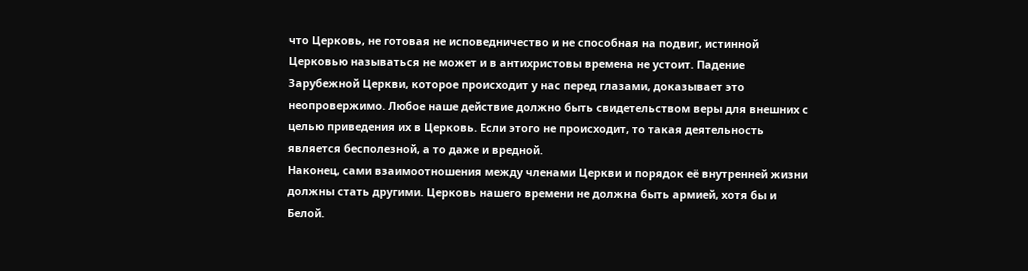что Церковь, не готовая не исповедничество и не способная на подвиг, истинной Церковью называться не может и в антихристовы времена не устоит. Падение Зарубежной Церкви, которое происходит у нас перед глазами, доказывает это неопровержимо. Любое наше действие должно быть свидетельством веры для внешних с целью приведения их в Церковь. Если этого не происходит, то такая деятельность является бесполезной, а то даже и вредной.
Наконец, сами взаимоотношения между членами Церкви и порядок её внутренней жизни должны стать другими. Церковь нашего времени не должна быть армией, хотя бы и Белой.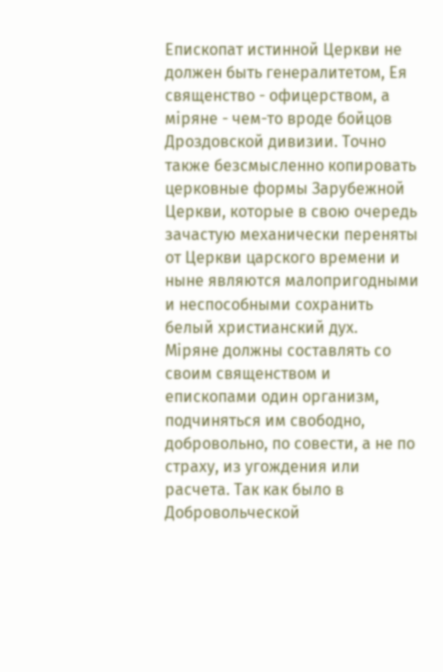Епископат истинной Церкви не должен быть генералитетом, Ея священство - офицерством, а мiряне - чем-то вроде бойцов Дроздовской дивизии. Точно также безсмысленно копировать церковные формы Зарубежной Церкви, которые в свою очередь зачастую механически переняты от Церкви царского времени и ныне являются малопригодными и неспособными сохранить белый христианский дух.
Мiряне должны составлять со своим священством и епископами один организм, подчиняться им свободно, добровольно, по совести, а не по страху, из угождения или расчета. Так как было в Добровольческой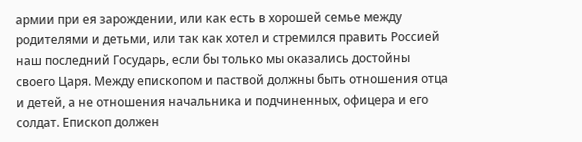армии при ея зарождении, или как есть в хорошей семье между родителями и детьми, или так как хотел и стремился править Россией наш последний Государь, если бы только мы оказались достойны своего Царя. Между епископом и паствой должны быть отношения отца и детей, а не отношения начальника и подчиненных, офицера и его солдат. Епископ должен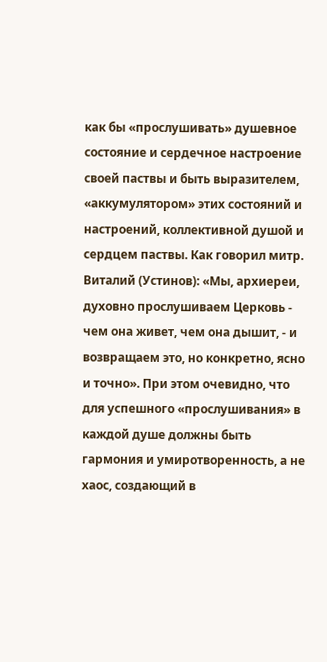как бы «прослушивать» душевное состояние и сердечное настроение своей паствы и быть выразителем, «аккумулятором» этих состояний и настроений, коллективной душой и сердцем паствы. Как говорил митр. Виталий (Устинов): «Мы, архиереи, духовно прослушиваем Церковь - чем она живет, чем она дышит, - и возвращаем это, но конкретно, ясно и точно». При этом очевидно, что для успешного «прослушивания» в каждой душе должны быть гармония и умиротворенность, а не хаос, создающий в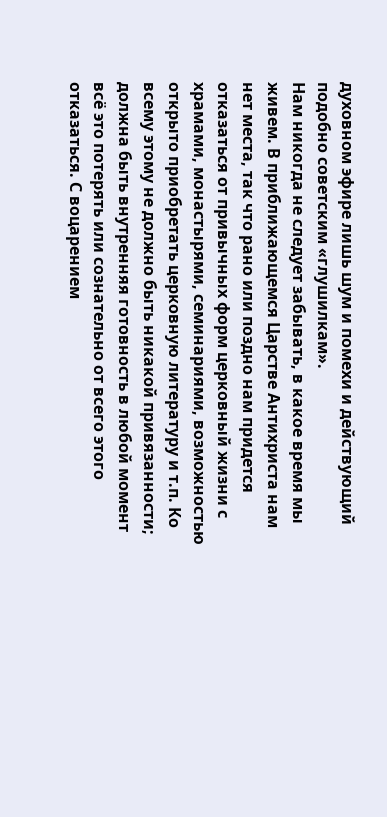духовном эфире лишь шум и помехи и действующий подобно советским «глушилкам».
Нам никогда не следует забывать, в какое время мы живем. В приближающемся Царстве Антихриста нам нет места, так что рано или поздно нам придется отказаться от привычных форм церковный жизни с храмами, монастырями, семинариями, возможностью открыто приобретать церковную литературу и т.п. Ко всему этому не должно быть никакой привязанности; должна быть внутренняя готовность в любой момент всё это потерять или сознательно от всего этого отказаться. С воцарением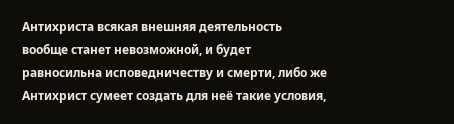Антихриста всякая внешняя деятельность вообще станет невозможной, и будет равносильна исповедничеству и смерти, либо же Антихрист сумеет создать для неё такие условия,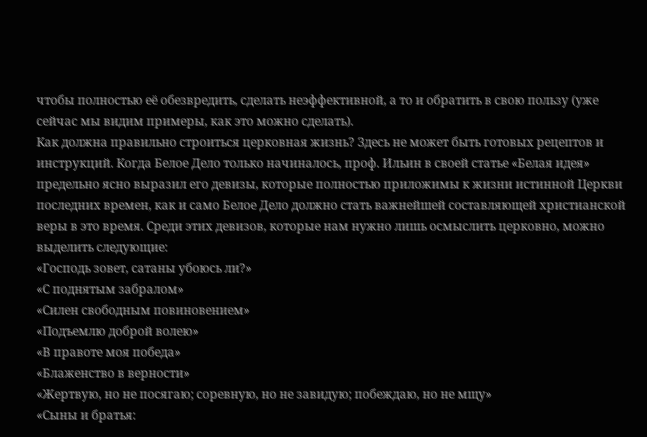чтобы полностью её обезвредить, сделать неэффективной, а то и обратить в свою пользу (уже сейчас мы видим примеры, как это можно сделать).
Как должна правильно строиться церковная жизнь? Здесь не может быть готовых рецептов и инструкций. Когда Белое Дело только начиналось, проф. Ильин в своей статье «Белая идея» предельно ясно выразил его девизы, которые полностью приложимы к жизни истинной Церкви последних времен, как и само Белое Дело должно стать важнейшей составляющей христианской веры в это время. Среди этих девизов, которые нам нужно лишь осмыслить церковно, можно выделить следующие:
«Господь зовет, сатаны убоюсь ли?»
«С поднятым забралом»
«Силен свободным повиновением»
«Подъемлю доброй волею»
«В правоте моя победа»
«Блаженство в верности»
«Жертвую, но не посягаю; соревную, но не завидую; побеждаю, но не мщу»
«Сыны и братья: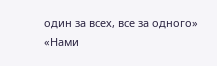один за всех, все за одного»
«Нами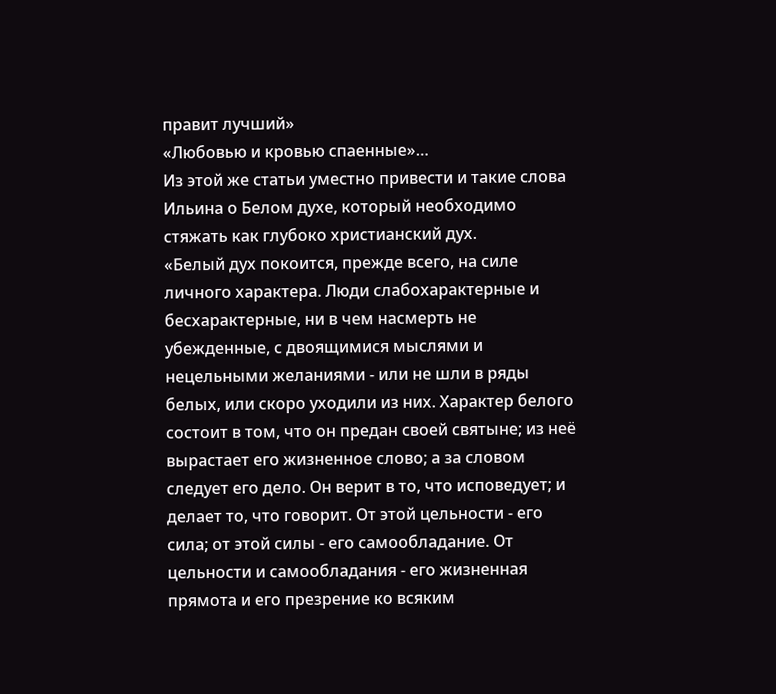правит лучший»
«Любовью и кровью спаенные»…
Из этой же статьи уместно привести и такие слова Ильина о Белом духе, который необходимо стяжать как глубоко христианский дух.
«Белый дух покоится, прежде всего, на силе личного характера. Люди слабохарактерные и бесхарактерные, ни в чем насмерть не убежденные, с двоящимися мыслями и нецельными желаниями - или не шли в ряды белых, или скоро уходили из них. Характер белого состоит в том, что он предан своей святыне; из неё вырастает его жизненное слово; а за словом следует его дело. Он верит в то, что исповедует; и делает то, что говорит. От этой цельности - его сила; от этой силы - его самообладание. От цельности и самообладания - его жизненная прямота и его презрение ко всяким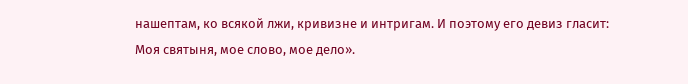нашептам, ко всякой лжи, кривизне и интригам. И поэтому его девиз гласит: Моя святыня, мое слово, мое дело».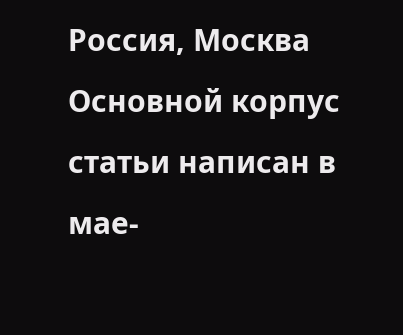Россия, Москва
Основной корпус статьи написан в мае-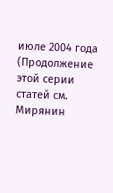июле 2004 года
(Продолжение этой серии статей см. Мирянин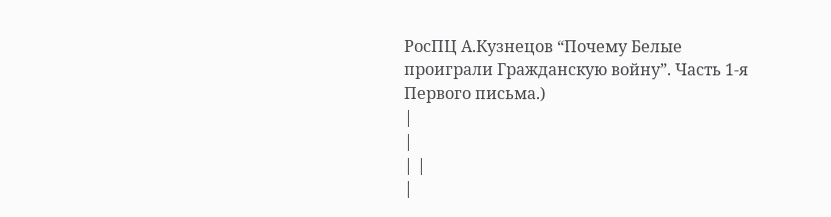РосПЦ А.Кузнецов “Почему Белые проиграли Гражданскую войну”. Часть 1-я Первого письма.)
|
|
| |
|